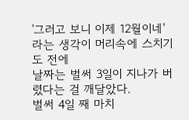'그러고 보니 이제 12월이네'
라는 생각이 머리속에 스치기도 전에
날짜는 벌써 3일이 지나가 버렸다는 걸 깨달았다.
벌써 4일 째 마치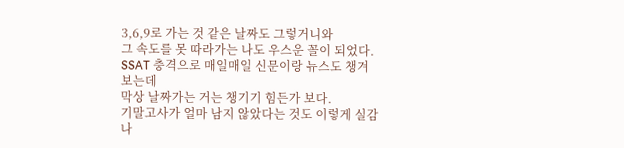3,6,9로 가는 것 같은 날짜도 그렇거니와
그 속도를 못 따라가는 나도 우스운 꼴이 되었다.
SSAT 충격으로 매일매일 신문이랑 뉴스도 챙겨보는데
막상 날짜가는 거는 챙기기 힘든가 보다.
기말고사가 얼마 남지 않았다는 것도 이렇게 실감나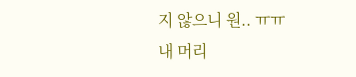지 않으니 원.. ㅠㅠ
내 머리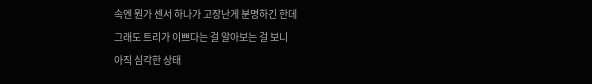속엔 뭔가 센서 하나가 고장난게 분명하긴 한데
그래도 트리가 이쁘다는 걸 알아보는 걸 보니
아직 심각한 상태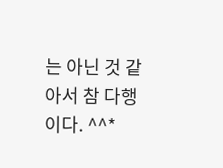는 아닌 것 같아서 참 다행이다. ^^*